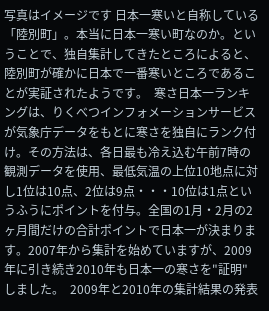写真はイメージです 日本一寒いと自称している「陸別町」。本当に日本一寒い町なのか。ということで、独自集計してきたところによると、陸別町が確かに日本で一番寒いところであることが実証されたようです。  寒さ日本一ランキングは、りくべつインフォメーションサービスが気象庁データをもとに寒さを独自にランク付け。その方法は、各日最も冷え込む午前7時の観測データを使用、最低気温の上位10地点に対し1位は10点、2位は9点・・・10位は1点というふうにポイントを付与。全国の1月・2月の2ヶ月間だけの合計ポイントで日本一が決まります。2007年から集計を始めていますが、2009年に引き続き2010年も日本一の寒さを"証明"しました。  2009年と2010年の集計結果の発表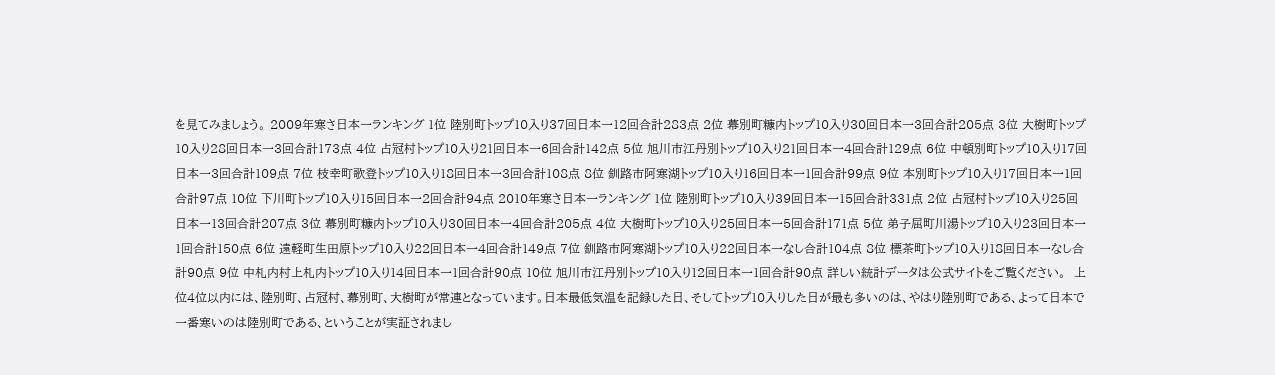を見てみましょう。 2009年寒さ日本一ランキング 1位 陸別町トップ10入り37回日本一12回合計283点 2位 幕別町糠内トップ10入り30回日本一3回合計205点 3位 大樹町トップ10入り28回日本一3回合計173点 4位 占冠村トップ10入り21回日本一6回合計142点 5位 旭川市江丹別トップ10入り21回日本一4回合計129点 6位 中頓別町トップ10入り17回日本一3回合計109点 7位 枝幸町歌登トップ10入り18回日本一3回合計108点 8位 釧路市阿寒湖トップ10入り16回日本一1回合計99点 9位 本別町トップ10入り17回日本一1回合計97点 10位 下川町トップ10入り15回日本一2回合計94点 2010年寒さ日本一ランキング 1位 陸別町トップ10入り39回日本一15回合計331点 2位 占冠村トップ10入り25回日本一13回合計207点 3位 幕別町糠内トップ10入り30回日本一4回合計205点 4位 大樹町トップ10入り25回日本一5回合計171点 5位 弟子屈町川湯トップ10入り23回日本一1回合計150点 6位 遠軽町生田原トップ10入り22回日本一4回合計149点 7位 釧路市阿寒湖トップ10入り22回日本一なし合計104点 8位 標茶町トップ10入り18回日本一なし合計90点 9位 中札内村上札内トップ10入り14回日本一1回合計90点 10位 旭川市江丹別トップ10入り12回日本一1回合計90点 詳しい統計データは公式サイトをご覧ください。  上位4位以内には、陸別町、占冠村、幕別町、大樹町が常連となっています。日本最低気温を記録した日、そしてトップ10入りした日が最も多いのは、やはり陸別町である、よって日本で一番寒いのは陸別町である、ということが実証されまし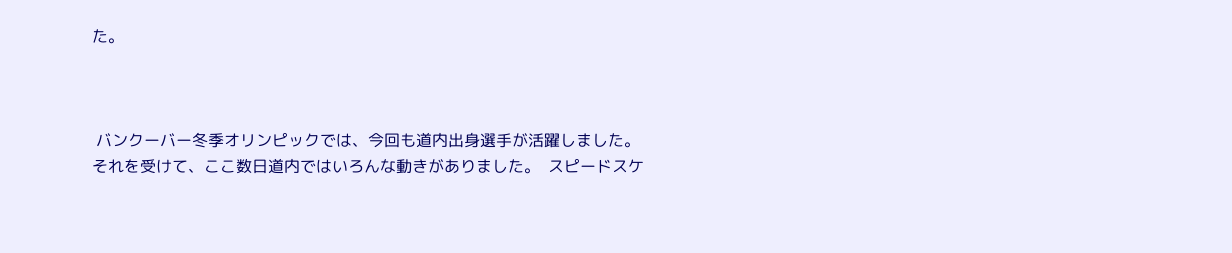た。



 バンクーバー冬季オリンピックでは、今回も道内出身選手が活躍しました。それを受けて、ここ数日道内ではいろんな動きがありました。  スピードスケ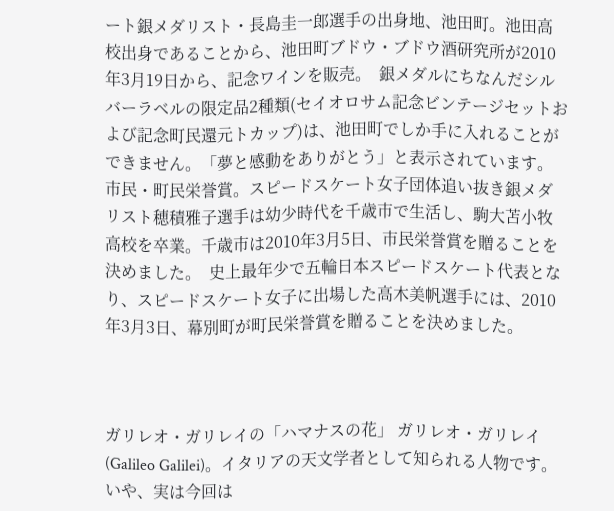ート銀メダリスト・長島圭一郎選手の出身地、池田町。池田高校出身であることから、池田町ブドウ・ブドウ酒研究所が2010年3月19日から、記念ワインを販売。  銀メダルにちなんだシルバーラベルの限定品2種類(セイオロサム記念ビンテージセットおよび記念町民還元トカップ)は、池田町でしか手に入れることができません。「夢と感動をありがとう」と表示されています。  市民・町民栄誉賞。スピードスケート女子団体追い抜き銀メダリスト穂積雅子選手は幼少時代を千歳市で生活し、駒大苫小牧高校を卒業。千歳市は2010年3月5日、市民栄誉賞を贈ることを決めました。  史上最年少で五輪日本スピードスケート代表となり、スピードスケート女子に出場した高木美帆選手には、2010年3月3日、幕別町が町民栄誉賞を贈ることを決めました。



ガリレオ・ガリレイの「ハマナスの花」 ガリレオ・ガリレイ(Galileo Galilei)。イタリアの天文学者として知られる人物です。いや、実は今回は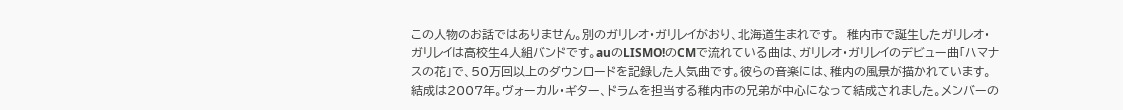この人物のお話ではありません。別のガリレオ・ガリレイがおり、北海道生まれです。  稚内市で誕生したガリレオ・ガリレイは高校生4人組バンドです。auのLISMO!のCMで流れている曲は、ガリレオ・ガリレイのデビュー曲「ハマナスの花」で、50万回以上のダウンロードを記録した人気曲です。彼らの音楽には、稚内の風景が描かれています。  結成は2007年。ヴォーカル・ギター、ドラムを担当する稚内市の兄弟が中心になって結成されました。メンバーの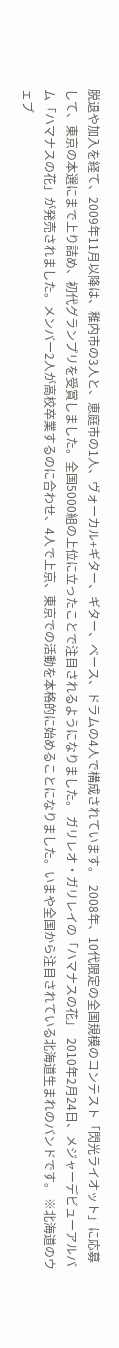脱退や加入を経て、2009年11月以降は、稚内市の3人と、恵庭市の1人、ヴォーカル+ギター、ギター、ベース、ドラムの4人で構成されています。  2008年、10代限定の全国規模のコンテスト「閃光ライオット」に応募して、東京の本選にまで上り詰め、初代グランプリを受賞しました。全国5000組の上位に立ったことで注目されるようになりました。 ガリレオ・ガリレイの「ハマナスの花」  2010年2月24日、メジャーデビューアルバム「ハマナスの花」が発売されました。メンバー2人が高校卒業するのに合わせ、4人で上京、東京での活動を本格的に始めることになりました。いまや全国から注目されている北海道生まれのバンドです。 ※北海道のウェブ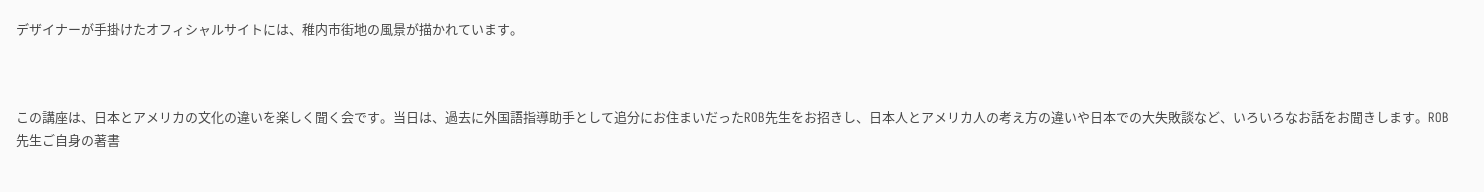デザイナーが手掛けたオフィシャルサイトには、稚内市街地の風景が描かれています。



この講座は、日本とアメリカの文化の違いを楽しく聞く会です。当日は、過去に外国語指導助手として追分にお住まいだったROB先生をお招きし、日本人とアメリカ人の考え方の違いや日本での大失敗談など、いろいろなお話をお聞きします。ROB先生ご自身の著書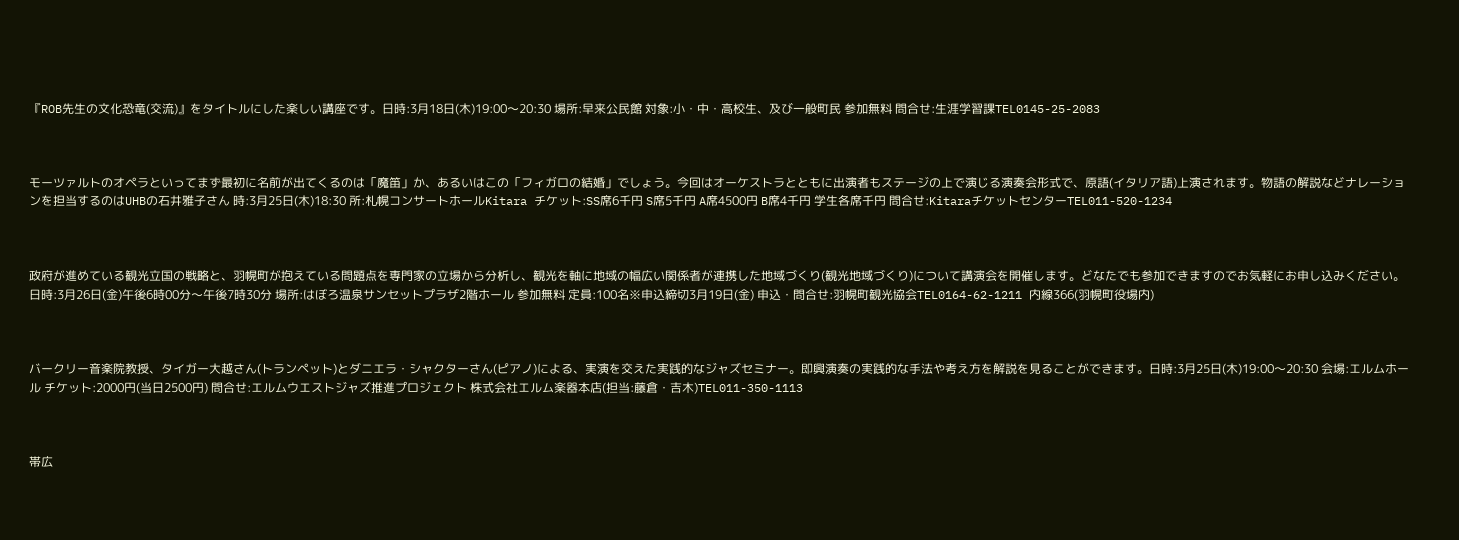『ROB先生の文化恐竜(交流)』をタイトルにした楽しい講座です。日時:3月18日(木)19:00〜20:30 場所:早来公民館 対象:小・中・高校生、及び一般町民 参加無料 問合せ:生涯学習課TEL0145-25-2083



モーツァルトのオペラといってまず最初に名前が出てくるのは「魔笛」か、あるいはこの「フィガロの結婚」でしょう。今回はオーケストラとともに出演者もステージの上で演じる演奏会形式で、原語(イタリア語)上演されます。物語の解説などナレーションを担当するのはUHBの石井雅子さん 時:3月25日(木)18:30 所:札幌コンサートホールKitara チケット:SS席6千円 S席5千円 A席4500円 B席4千円 学生各席千円 問合せ:KitaraチケットセンターTEL011-520-1234



政府が進めている観光立国の戦略と、羽幌町が抱えている問題点を専門家の立場から分析し、観光を軸に地域の幅広い関係者が連携した地域づくり(観光地域づくり)について講演会を開催します。どなたでも参加できますのでお気軽にお申し込みください。日時:3月26日(金)午後6時00分〜午後7時30分 場所:はぼろ温泉サンセットプラザ2階ホール 参加無料 定員:100名※申込締切3月19日(金) 申込・問合せ:羽幌町観光協会TEL0164-62-1211 内線366(羽幌町役場内)



バークリー音楽院教授、タイガー大越さん(トランペット)とダニエラ・シャクターさん(ピアノ)による、実演を交えた実践的なジャズセミナー。即興演奏の実践的な手法や考え方を解説を見ることができます。日時:3月25日(木)19:00〜20:30 会場:エルムホール チケット:2000円(当日2500円) 問合せ:エルムウエストジャズ推進プロジェクト 株式会社エルム楽器本店(担当:藤倉・吉木)TEL011-350-1113



帯広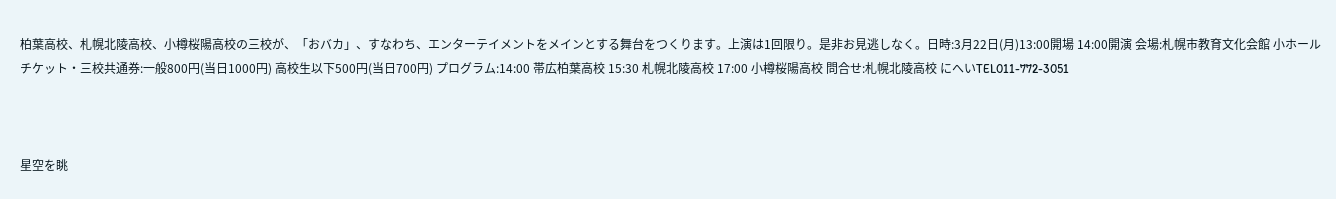柏葉高校、札幌北陵高校、小樽桜陽高校の三校が、「おバカ」、すなわち、エンターテイメントをメインとする舞台をつくります。上演は1回限り。是非お見逃しなく。日時:3月22日(月)13:00開場 14:00開演 会場:札幌市教育文化会館 小ホール チケット・三校共通券:一般800円(当日1000円) 高校生以下500円(当日700円) プログラム:14:00 帯広柏葉高校 15:30 札幌北陵高校 17:00 小樽桜陽高校 問合せ:札幌北陵高校 にへいTEL011-772-3051



星空を眺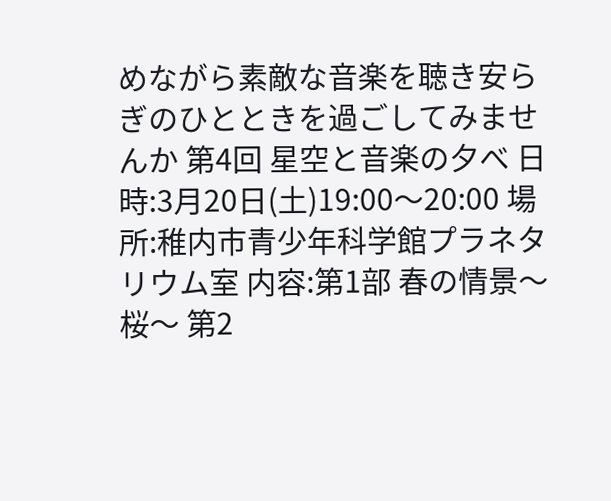めながら素敵な音楽を聴き安らぎのひとときを過ごしてみませんか 第4回 星空と音楽の夕べ 日時:3月20日(土)19:00〜20:00 場所:稚内市青少年科学館プラネタリウム室 内容:第1部 春の情景〜桜〜 第2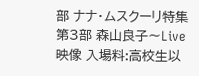部 ナナ・ムスクーリ特集 第3部 森山良子〜Live 映像 入場料:高校生以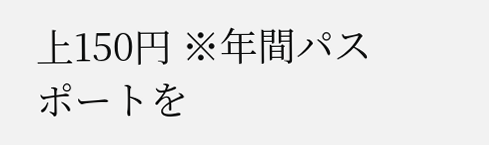上150円 ※年間パスポートを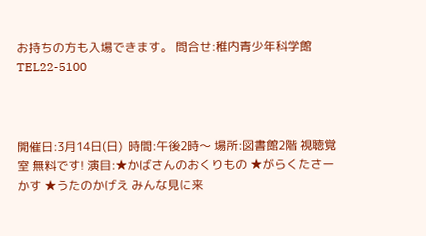お持ちの方も入場できます。 問合せ:稚内青少年科学館TEL22-5100



開催日:3月14日(日)  時間:午後2時〜 場所:図書館2階 視聴覚室 無料です! 演目:★かばさんのおくりもの ★がらくたさーかす ★うたのかげえ みんな見に来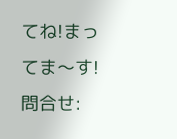てね!まってま〜す! 問合せ: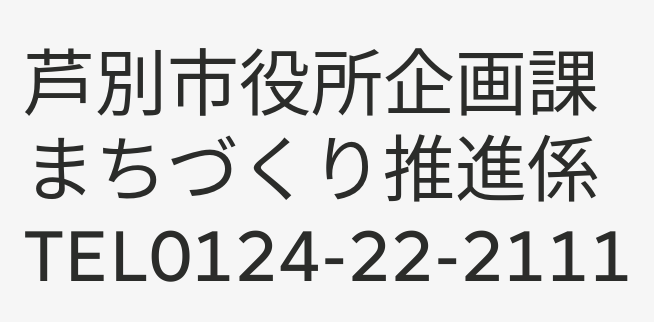芦別市役所企画課まちづくり推進係TEL0124-22-2111